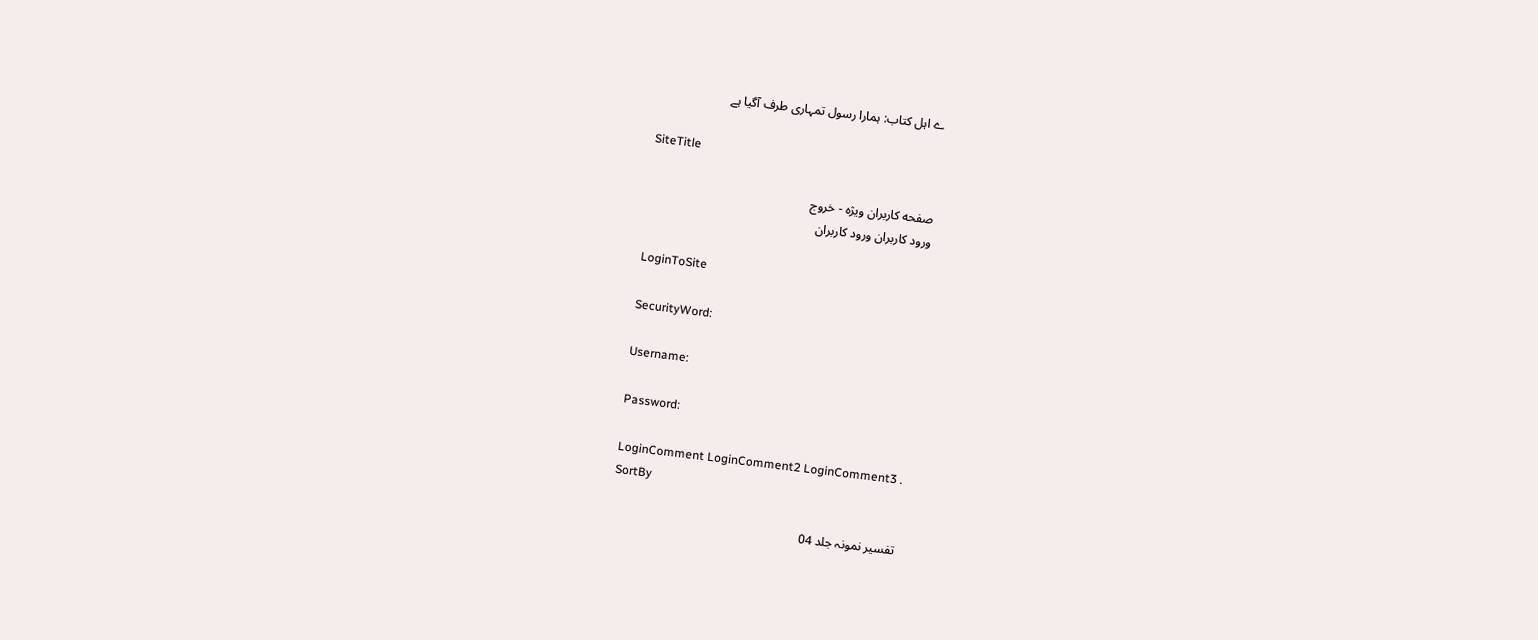ے اہل کتاب: ہمارا رسول تمہاری طرف آگیا ہے

SiteTitle

صفحه کاربران ویژه - خروج
ورود کاربران ورود کاربران

LoginToSite

SecurityWord:

Username:

Password:

LoginComment LoginComment2 LoginComment3 .
SortBy

تفسیر نمونہ جلد 04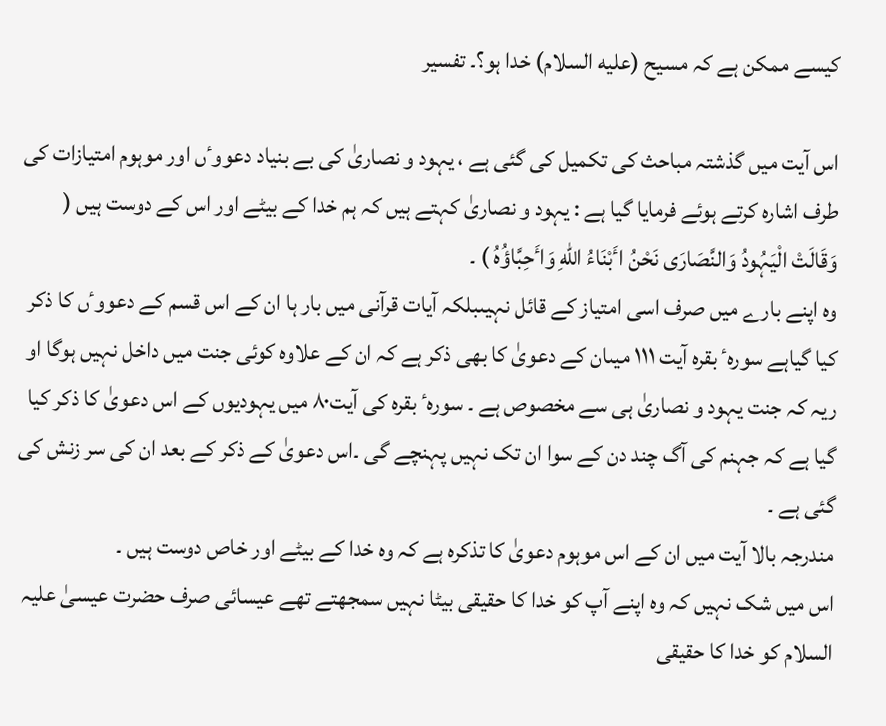کیسے ممکن ہے کہ مسیح (علیه السلام) خدا ہو؟۔ تفسیر

اس آیت میں گذشتہ مباحث کی تکمیل کی گئی ہے ، یہود و نصاریٰ کی بے بنیاد دعووٴں اور موہوم امتیازات کی طرف اشارہ کرتے ہوئے فرمایا گیا ہے : یہود و نصاریٰ کہتے ہیں کہ ہم خدا کے بیٹے اور اس کے دوست ہیں ( وَقَالَتْ الْیَہُودُ وَالنَّصَارَی نَحْنُ اٴَبْنَاءُ اللهِ وَاٴَحِبَّاؤُہُ ) ۔
وہ اپنے بارے میں صرف اسی امتیاز کے قائل نہیںبلکہ آیات قرآنی میں بار ہا ان کے اس قسم کے دعووٴں کا ذکر کیا گیاہے سورہٴ بقرہ آیت ۱۱۱ میںان کے دعویٰ کا بھی ذکر ہے کہ ان کے علاوہ کوئی جنت میں داخل نہیں ہوگا او ریہ کہ جنت یہود و نصاریٰ ہی سے مخصوص ہے ۔ سورہٴ بقرہ کی آیت۸۰ میں یہودیوں کے اس دعویٰ کا ذکر کیا گیا ہے کہ جہنم کی آگ چند دن کے سوا ان تک نہیں پہنچے گی ۔اس دعویٰ کے ذکر کے بعد ان کی سر زنش کی گئی ہے ۔
مندرجہ بالا آیت میں ان کے اس موہوم دعویٰ کا تذکرہ ہے کہ وہ خدا کے بیٹے اور خاص دوست ہیں ۔
اس میں شک نہیں کہ وہ اپنے آپ کو خدا کا حقیقی بیٹا نہیں سمجھتے تھے عیسائی صرف حضرت عیسیٰ علیہ السلام کو خدا کا حقیقی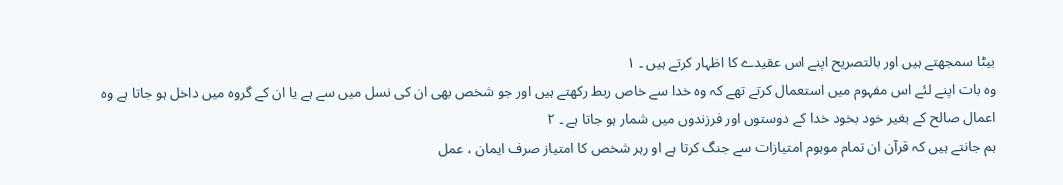بیٹا سمجھتے ہیں اور بالتصریح اپنے اس عقیدے کا اظہار کرتے ہیں ۔ ۱
وہ بات اپنے لئے اس مفہوم میں استعمال کرتے تھے کہ وہ خدا سے خاص ربط رکھتے ہیں اور جو شخص بھی ان کی نسل میں سے ہے یا ان کے گروہ میں داخل ہو جاتا ہے وہ اعمال صالح کے بغیر خود بخود خدا کے دوستوں اور فرزندوں میں شمار ہو جاتا ہے ۔ ۲
ہم جانتے ہیں کہ قرآن ان تمام موہوم امتیازات سے جنگ کرتا ہے او رہر شخص کا امتیاز صرف ایمان ، عمل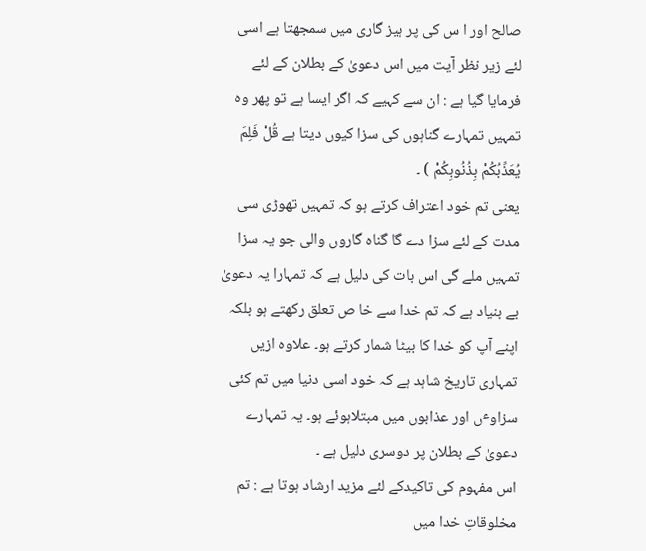صالح اور ا س کی پر ہیز گاری میں سمجھتا ہے اسی لئے زیر نظر آیت میں اس دعویٰ کے بطلان کے لئے فرمایا گیا ہے : ان سے کہیے کہ اگر ایسا ہے تو پھر وہ تمہیں تمہارے گناہوں کی سزا کیوں دیتا ہے قُلْ فَلِمَ یُعَذِّبُکُمْ بِذُنُوبِکُمْ ) ۔
یعنی تم خود اعتراف کرتے ہو کہ تمہیں تھوڑی سی مدت کے لئے سزا دے گا گناہ گاروں والی جو یہ سزا تمہیں ملے گی اس بات کی دلیل ہے کہ تمہارا یہ دعویٰ بے بنیاد ہے کہ تم خدا سے خا ص تعلق رکھتے ہو بلکہ اپنے آپ کو خدا کا بیٹا شمار کرتے ہو۔ علاوہ ازیں تمہاری تاریخ شاہد ہے کہ خود اسی دنیا میں تم کئی سزاوٴں اور عذابوں میں مبتلاہوئے ہو۔ یہ تمہارے دعویٰ کے بطلان پر دوسری دلیل ہے ۔
اس مفہوم کی تاکیدکے لئے مزید ارشاد ہوتا ہے : تم مخلوقاتِ خدا میں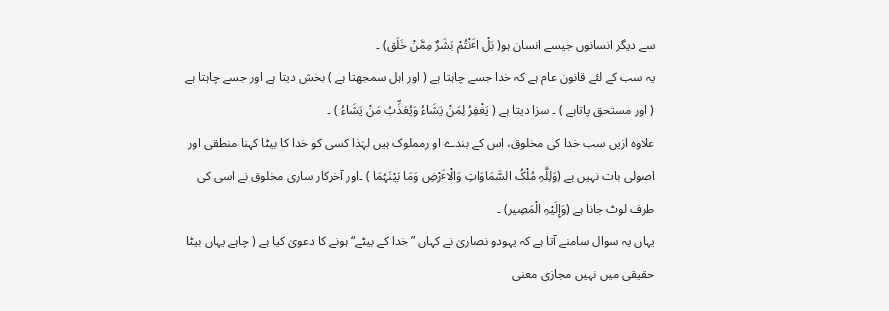سے دیگر انسانوں جیسے انسان ہو( بَلْ اٴَنْتُمْ بَشَرٌ مِمَّنْ خَلَق) ۔
یہ سب کے لئے قانون عام ہے کہ خدا جسے چاہتا ہے ( اور اہل سمجھتا ہے ) بخش دیتا ہے اور جسے چاہتا ہے ( اور مستحق پاتاہے ) ۔ سزا دیتا ہے ( یَغْفِرُ لِمَنْ یَشَاءُ وَیُعَذِّبُ مَنْ یَشَاءُ ) ۔
علاوہ ازیں سب خدا کی مخلوق، اس کے بندے او رمملوک ہیں لہٰذا کسی کو خدا کا بیٹا کہنا منطقی اور اصولی بات نہیں ہے (وَلِلَّہِ مُلْکُ السَّمَاوَاتِ وَالْاٴَرْضِ وَمَا بَیْنَہُمَا ) ۔اور آخرکار ساری مخلوق نے اسی کی طرف لوٹ جانا ہے (وَإِلَیْہِ الْمَصِیر) ۔
یہاں یہ سوال سامنے آتا ہے کہ یہودو نصاریٰ نے کہاں ” خدا کے بیٹے“ ہونے کا دعویٰ کیا ہے ( چاہے یہاں بیٹا حقیقی میں نہیں مجازی معنی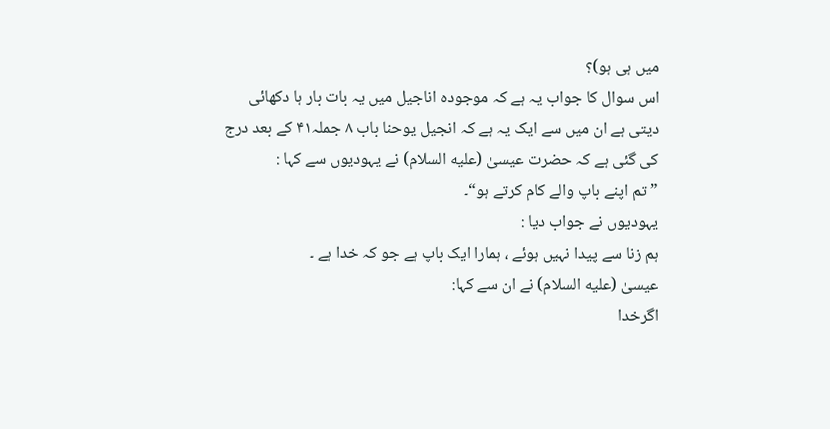میں ہی ہو)؟
اس سوال کا جواب یہ ہے کہ موجودہ اناجیل میں یہ بات بار ہا دکھائی دیتی ہے ان میں سے ایک یہ ہے کہ انجیل یوحنا باب ۸ جملہ۴۱ کے بعد درج کی گئی ہے کہ حضرت عیسیٰ (علیه السلام) نے یہودیوں سے کہا :
” تم اپنے باپ والے کام کرتے ہو“۔
یہودیوں نے جواب دیا :
ہم زنا سے پیدا نہیں ہوئے ، ہمارا ایک باپ ہے جو کہ خدا ہے ۔
عیسیٰ (علیه السلام) نے ان سے کہا:
اگرخدا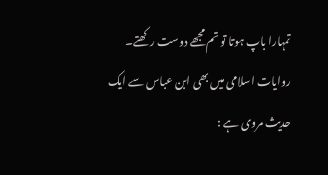تمہارا باپ ہوتا تو تم مجھے دوست رکھتے۔
روایات اسلامی میں بھی ابن عباس سے ایک حدیث مروی ہے :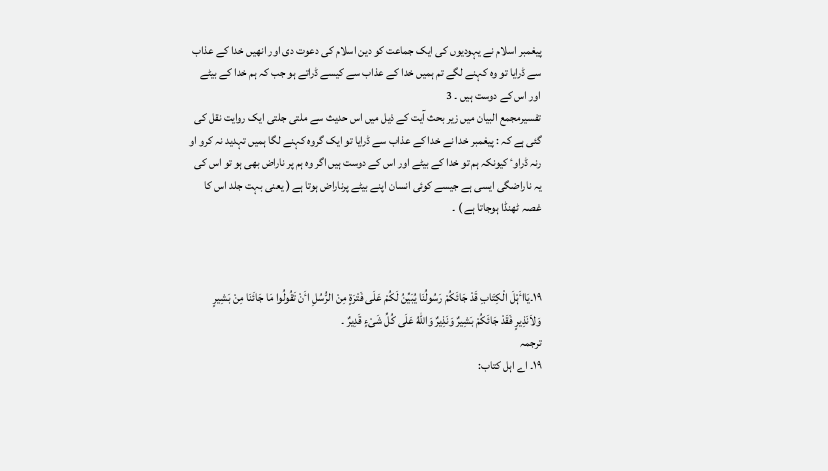پیغمبر اسلام نے یہودیوں کی ایک جماعت کو دین اسلام کی دعوت دی اور انھیں خدا کے عذاب سے ڈرایا تو وہ کہنے لگے تم ہمیں خدا کے عذاب سے کیسے ڈراتے ہو جب کہ ہم خدا کے بیٹے اور اس کے دوست ہیں ۔ 3
تفسیرمجمع البیان میں زیر بحث آیت کے ذیل میں اس حدیث سے ملتی جلتی ایک روایت نقل کی گئی ہے کہ : پیغمبر خدا نے خدا کے عذاب سے ڈرایا تو ایک گروہ کہنے لگا ہمیں تہدید نہ کرو او رنہ ڈراوٴ کیونکہ ہم تو خدا کے بیٹے اور اس کے دوست ہیں اگر وہ ہم پر ناراض بھی ہو تو اس کی یہ ناراضگی ایسی ہے جیسے کوئی انسان اپنے بیٹے پرناراض ہوتا ہے ( یعنی بہت جلد اس کا غصہ ٹھنڈا ہوجاتا ہے ) ۔



۱۹۔یَااٴَہْلَ الْکِتَابِ قَدْ جَائَکُمْ رَسُولُنَا یُبَیِّنُ لَکُمْ عَلَی فَتْرَةٍ مِنْ الرُّسُلِ اٴَنْ تَقُولُوا مَا جَائَنَا مِنْ بَشِیرٍ وَلاَنَذِیرٍ فَقَدْ جَائَکُمْ بَشِیرٌ وَنَذِیرٌ وَاللهُ عَلَی کُلِّ شَیْءٍ قَدِیرٌ ۔
ترجمہ
۱۹۔ اے اہل کتاب: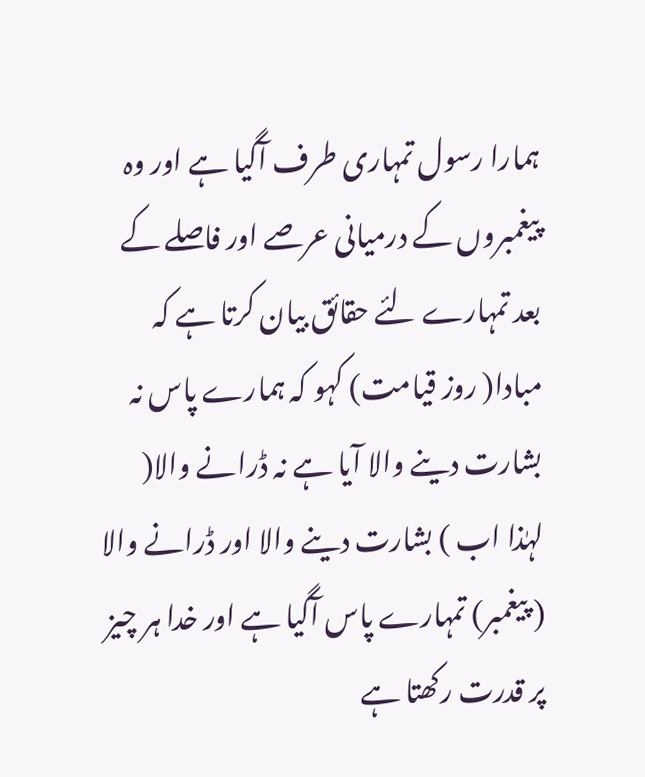ہمارا رسول تمہاری طرف آگیا ہے اور وہ پیغمبروں کے درمیانی عرصے اور فاصلے کے بعد تمہارے لئے حقائق بیان کرتا ہے کہ مبادا( روز قیامت) کہو کہ ہمارے پاس نہ بشارت دینے والا آیا ہے نہ ڈرانے والا( لہٰذا اب ) بشارت دینے والا اور ڈرانے والا ( پیغمبر) تمہارے پاس آگیا ہے اور خدا ہر چیز پر قدرت رکھتا ہے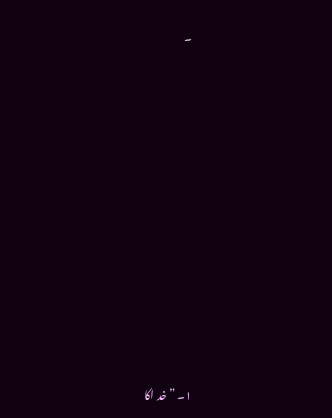۔













۱۔ ” خد اکا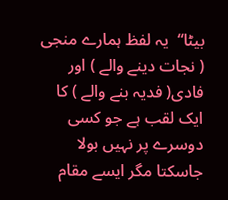بیٹا“  یہ لفظ ہمارے منجی ( نجات دینے والے ) اور فادی( فدیہ بنے والے ) کا ایک لقب ہے جو کسی دوسرے پر نہیں بولا جاسکتا مگر ایسے مقام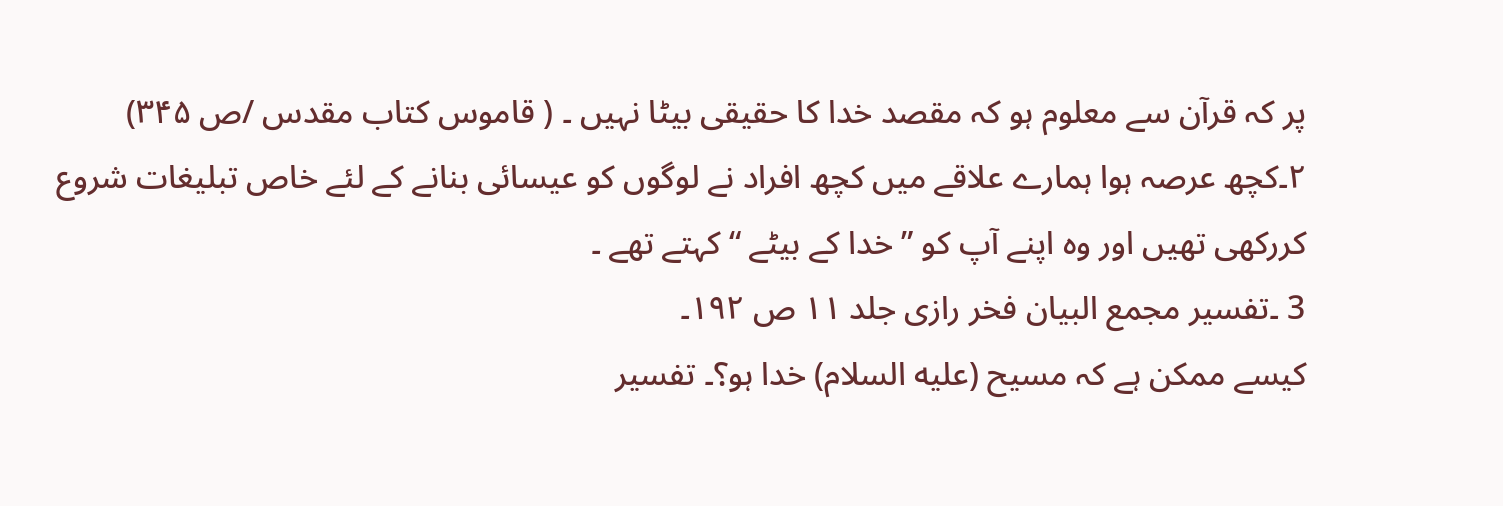پر کہ قرآن سے معلوم ہو کہ مقصد خدا کا حقیقی بیٹا نہیں ۔ ( قاموس کتاب مقدس /ص ۳۴۵)
۲۔کچھ عرصہ ہوا ہمارے علاقے میں کچھ افراد نے لوگوں کو عیسائی بنانے کے لئے خاص تبلیغات شروع کررکھی تھیں اور وہ اپنے آپ کو ” خدا کے بیٹے “ کہتے تھے ۔
3 ۔تفسیر مجمع البیان فخر رازی جلد ۱۱ ص ۱۹۲۔
کیسے ممکن ہے کہ مسیح (علیه السلام) خدا ہو؟۔ تفسیر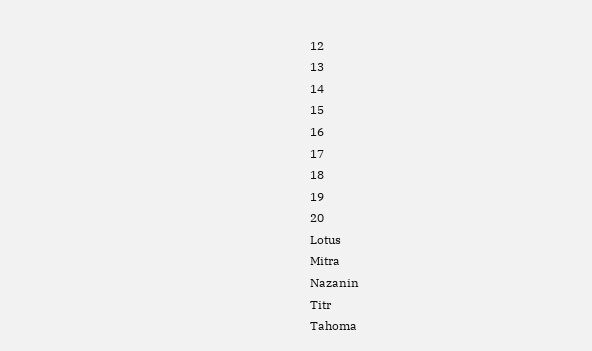12
13
14
15
16
17
18
19
20
Lotus
Mitra
Nazanin
Titr
Tahoma